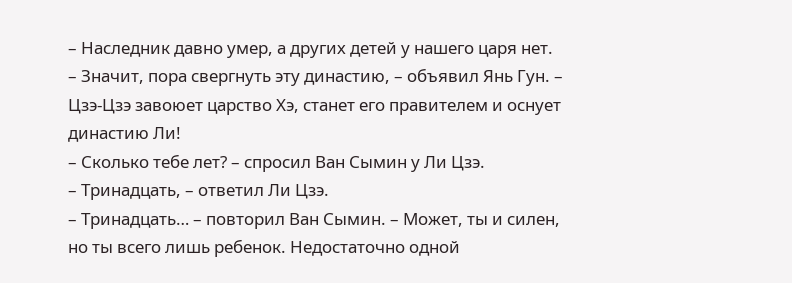– Наследник давно умер, а других детей у нашего царя нет.
– Значит, пора свергнуть эту династию, – объявил Янь Гун. – Цзэ-Цзэ завоюет царство Хэ, станет его правителем и оснует династию Ли!
– Сколько тебе лет? – спросил Ван Сымин у Ли Цзэ.
– Тринадцать, – ответил Ли Цзэ.
– Тринадцать… – повторил Ван Сымин. – Может, ты и силен, но ты всего лишь ребенок. Недостаточно одной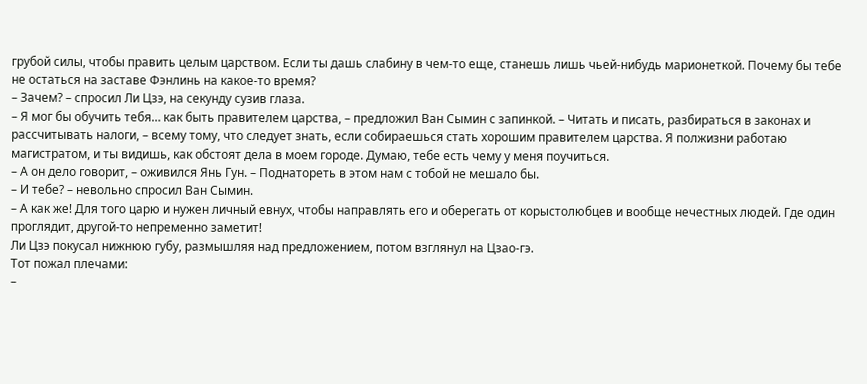грубой силы, чтобы править целым царством. Если ты дашь слабину в чем-то еще, станешь лишь чьей-нибудь марионеткой. Почему бы тебе не остаться на заставе Фэнлинь на какое-то время?
– Зачем? – спросил Ли Цзэ, на секунду сузив глаза.
– Я мог бы обучить тебя… как быть правителем царства, – предложил Ван Сымин с запинкой. – Читать и писать, разбираться в законах и рассчитывать налоги, – всему тому, что следует знать, если собираешься стать хорошим правителем царства. Я полжизни работаю магистратом, и ты видишь, как обстоят дела в моем городе. Думаю, тебе есть чему у меня поучиться.
– А он дело говорит, – оживился Янь Гун. – Поднатореть в этом нам с тобой не мешало бы.
– И тебе? – невольно спросил Ван Сымин.
– А как же! Для того царю и нужен личный евнух, чтобы направлять его и оберегать от корыстолюбцев и вообще нечестных людей. Где один проглядит, другой-то непременно заметит!
Ли Цзэ покусал нижнюю губу, размышляя над предложением, потом взглянул на Цзао-гэ.
Тот пожал плечами:
–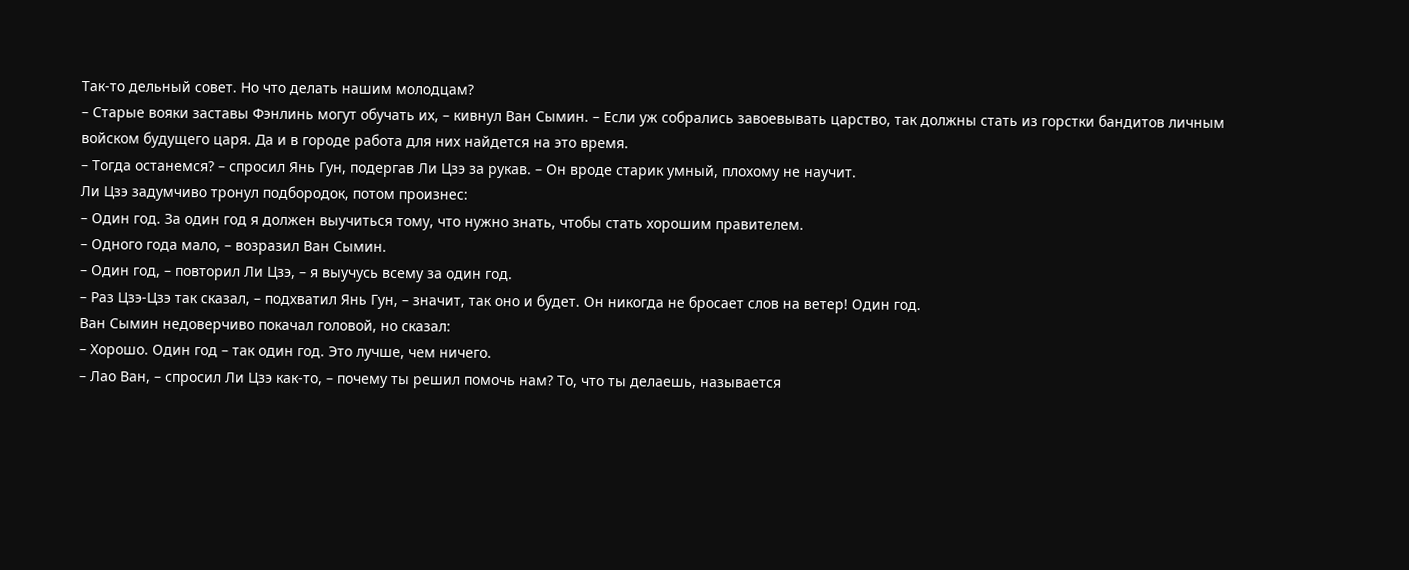Так-то дельный совет. Но что делать нашим молодцам?
– Старые вояки заставы Фэнлинь могут обучать их, – кивнул Ван Сымин. – Если уж собрались завоевывать царство, так должны стать из горстки бандитов личным войском будущего царя. Да и в городе работа для них найдется на это время.
– Тогда останемся? – спросил Янь Гун, подергав Ли Цзэ за рукав. – Он вроде старик умный, плохому не научит.
Ли Цзэ задумчиво тронул подбородок, потом произнес:
– Один год. За один год я должен выучиться тому, что нужно знать, чтобы стать хорошим правителем.
– Одного года мало, – возразил Ван Сымин.
– Один год, – повторил Ли Цзэ, – я выучусь всему за один год.
– Раз Цзэ-Цзэ так сказал, – подхватил Янь Гун, – значит, так оно и будет. Он никогда не бросает слов на ветер! Один год.
Ван Сымин недоверчиво покачал головой, но сказал:
– Хорошо. Один год – так один год. Это лучше, чем ничего.
– Лао Ван, – спросил Ли Цзэ как-то, – почему ты решил помочь нам? То, что ты делаешь, называется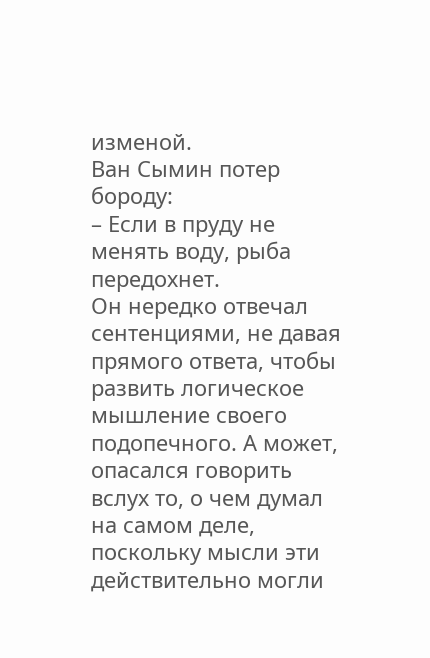изменой.
Ван Сымин потер бороду:
– Если в пруду не менять воду, рыба передохнет.
Он нередко отвечал сентенциями, не давая прямого ответа, чтобы развить логическое мышление своего подопечного. А может, опасался говорить вслух то, о чем думал на самом деле, поскольку мысли эти действительно могли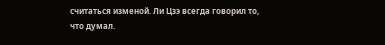считаться изменой. Ли Цзэ всегда говорил то, что думал.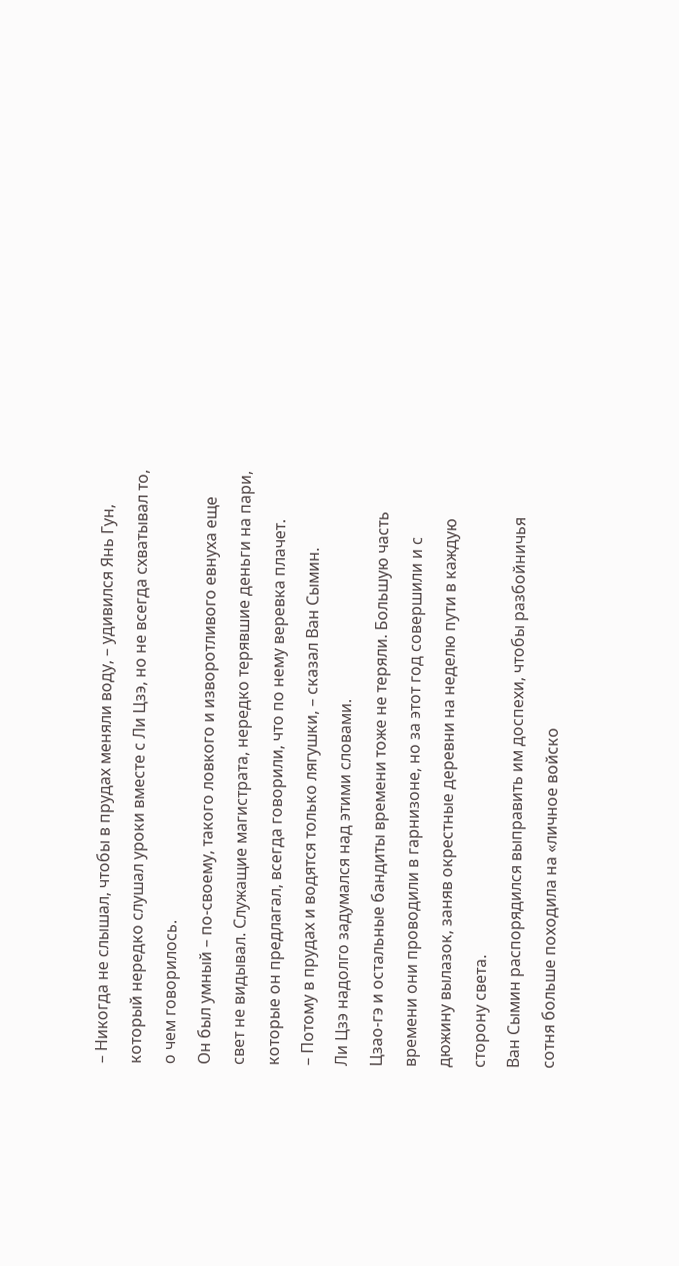– Никогда не слышал, чтобы в прудах меняли воду, – удивился Янь Гун, который нередко слушал уроки вместе с Ли Цзэ, но не всегда схватывал то, о чем говорилось.
Он был умный – по-своему, такого ловкого и изворотливого евнуха еще свет не видывал. Служащие магистрата, нередко терявшие деньги на пари, которые он предлагал, всегда говорили, что по нему веревка плачет.
– Потому в прудах и водятся только лягушки, – сказал Ван Сымин.
Ли Цзэ надолго задумался над этими словами.
Цзао-гэ и остальные бандиты времени тоже не теряли. Большую часть времени они проводили в гарнизоне, но за этот год совершили и с дюжину вылазок, заняв окрестные деревни на неделю пути в каждую сторону света.
Ван Сымин распорядился выправить им доспехи, чтобы разбойничья сотня больше походила на «личное войско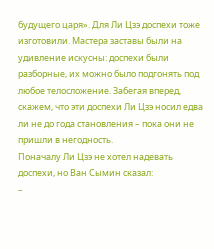будущего царя». Для Ли Цзэ доспехи тоже изготовили. Мастера заставы были на удивление искусны: доспехи были разборные, их можно было подгонять под любое телосложение. Забегая вперед, скажем, что эти доспехи Ли Цзэ носил едва ли не до года становления – пока они не пришли в негодность.
Поначалу Ли Цзэ не хотел надевать доспехи, но Ван Сымин сказал:
–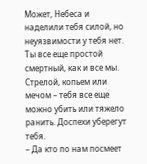Может, Небеса и наделили тебя силой, но неуязвимости у тебя нет. Ты все еще простой смертный, как и все мы. Стрелой, копьем или мечом – тебя все еще можно убить или тяжело ранить. Доспехи уберегут тебя.
– Да кто по нам посмеет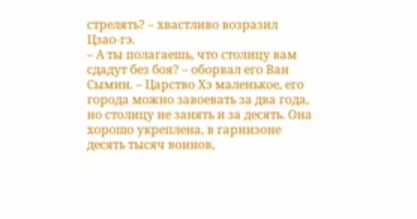стрелять? – хвастливо возразил Цзао-гэ.
– А ты полагаешь, что столицу вам сдадут без боя? – оборвал его Ван Сымин. – Царство Хэ маленькое, его города можно завоевать за два года, но столицу не занять и за десять. Она хорошо укреплена, в гарнизоне десять тысяч воинов,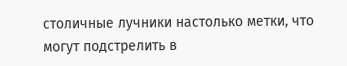столичные лучники настолько метки, что могут подстрелить в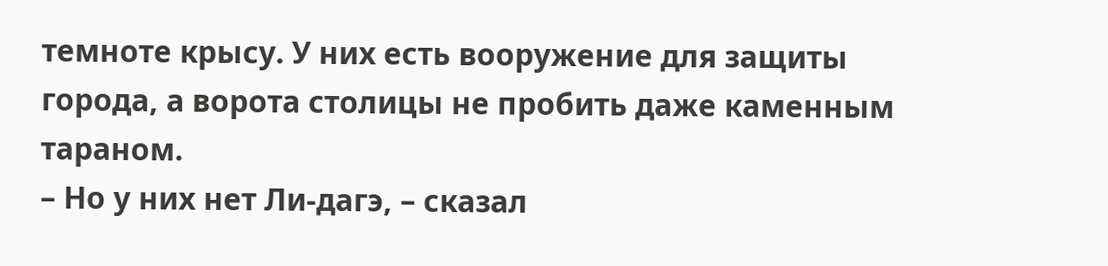темноте крысу. У них есть вооружение для защиты города, а ворота столицы не пробить даже каменным тараном.
– Но у них нет Ли-дагэ, – сказал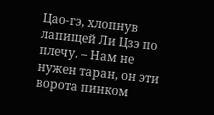Цао-гэ, хлопнув лапищей Ли Цзэ по плечу. – Нам не нужен таран, он эти ворота пинком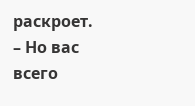раскроет.
– Но вас всего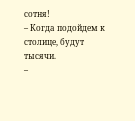сотня!
– Когда подойдем к столице, будут тысячи.
–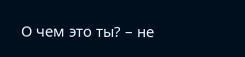О чем это ты? – не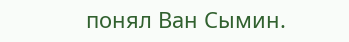понял Ван Сымин.